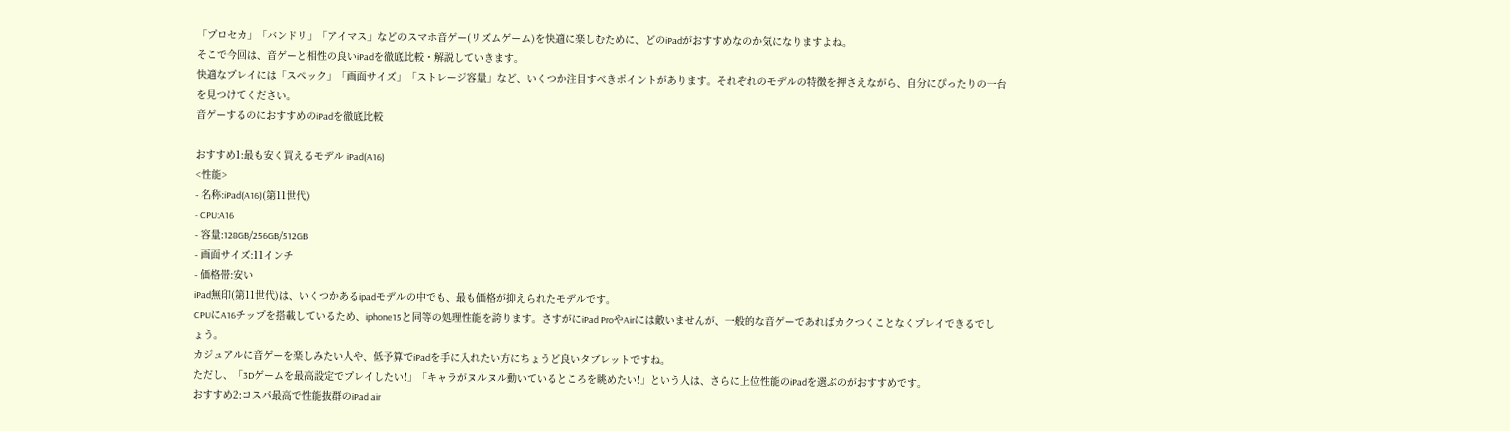「プロセカ」「バンドリ」「アイマス」などのスマホ音ゲー(リズムゲーム)を快適に楽しむために、どのiPadがおすすめなのか気になりますよね。
そこで今回は、音ゲーと相性の良いiPadを徹底比較・解説していきます。
快適なプレイには「スペック」「画面サイズ」「ストレージ容量」など、いくつか注目すべきポイントがあります。それぞれのモデルの特徴を押さえながら、自分にぴったりの一台を見つけてください。
音ゲーするのにおすすめのiPadを徹底比較

おすすめ1:最も安く買えるモデル iPad(A16)
<性能>
- 名称:iPad(A16)(第11世代)
- CPU:A16
- 容量:128GB/256GB/512GB
- 画面サイズ:11インチ
- 価格帯:安い
iPad無印(第11世代)は、いくつかあるipadモデルの中でも、最も価格が抑えられたモデルです。
CPUにA16チップを搭載しているため、iphone15と同等の処理性能を誇ります。さすがにiPad ProやAirには敵いませんが、一般的な音ゲーであればカクつくことなくプレイできるでしょう。
カジュアルに音ゲーを楽しみたい人や、低予算でiPadを手に入れたい方にちょうど良いタブレットですね。
ただし、「3Dゲームを最高設定でプレイしたい!」「キャラがヌルヌル動いているところを眺めたい!」という人は、さらに上位性能のiPadを選ぶのがおすすめです。
おすすめ2:コスパ最高で性能抜群のiPad air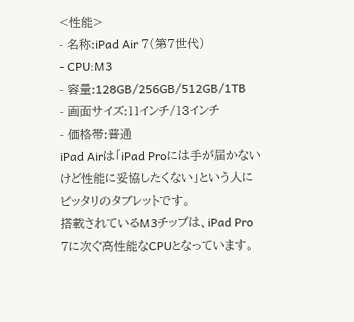<性能>
- 名称:iPad Air 7(第7世代)
- CPU:M3
- 容量:128GB/256GB/512GB/1TB
- 画面サイズ:11インチ/13インチ
- 価格帯:普通
iPad Airは「iPad Proには手が届かないけど性能に妥協したくない」という人にピッタリのタブレットです。
搭載されているM3チップは、iPad Pro 7に次ぐ高性能なCPUとなっています。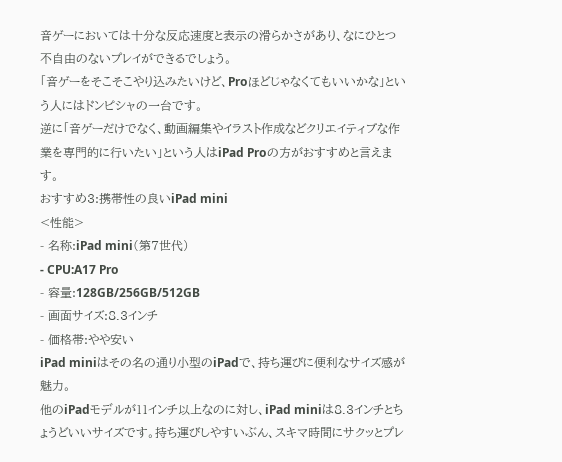音ゲーにおいては十分な反応速度と表示の滑らかさがあり、なにひとつ不自由のないプレイができるでしょう。
「音ゲーをそこそこやり込みたいけど、Proほどじゃなくてもいいかな」という人にはドンピシャの一台です。
逆に「音ゲーだけでなく、動画編集やイラスト作成などクリエイティブな作業を専門的に行いたい」という人はiPad Proの方がおすすめと言えます。
おすすめ3:携帯性の良いiPad mini
<性能>
- 名称:iPad mini(第7世代)
- CPU:A17 Pro
- 容量:128GB/256GB/512GB
- 画面サイズ:8.3インチ
- 価格帯:やや安い
iPad miniはその名の通り小型のiPadで、持ち運びに便利なサイズ感が魅力。
他のiPadモデルが11インチ以上なのに対し、iPad miniは8.3インチとちょうどいいサイズです。持ち運びしやすいぶん、スキマ時間にサクッとプレ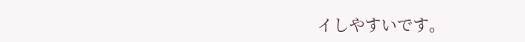イしやすいです。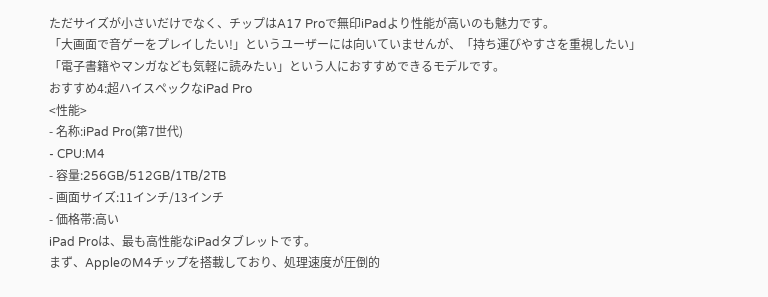ただサイズが小さいだけでなく、チップはA17 Proで無印iPadより性能が高いのも魅力です。
「大画面で音ゲーをプレイしたい!」というユーザーには向いていませんが、「持ち運びやすさを重視したい」「電子書籍やマンガなども気軽に読みたい」という人におすすめできるモデルです。
おすすめ4:超ハイスペックなiPad Pro
<性能>
- 名称:iPad Pro(第7世代)
- CPU:M4
- 容量:256GB/512GB/1TB/2TB
- 画面サイズ:11インチ/13インチ
- 価格帯:高い
iPad Proは、最も高性能なiPadタブレットです。
まず、AppleのM4チップを搭載しており、処理速度が圧倒的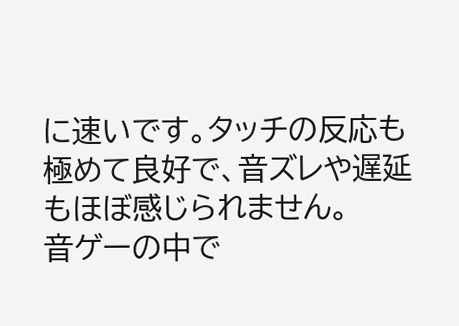に速いです。タッチの反応も極めて良好で、音ズレや遅延もほぼ感じられません。
音ゲーの中で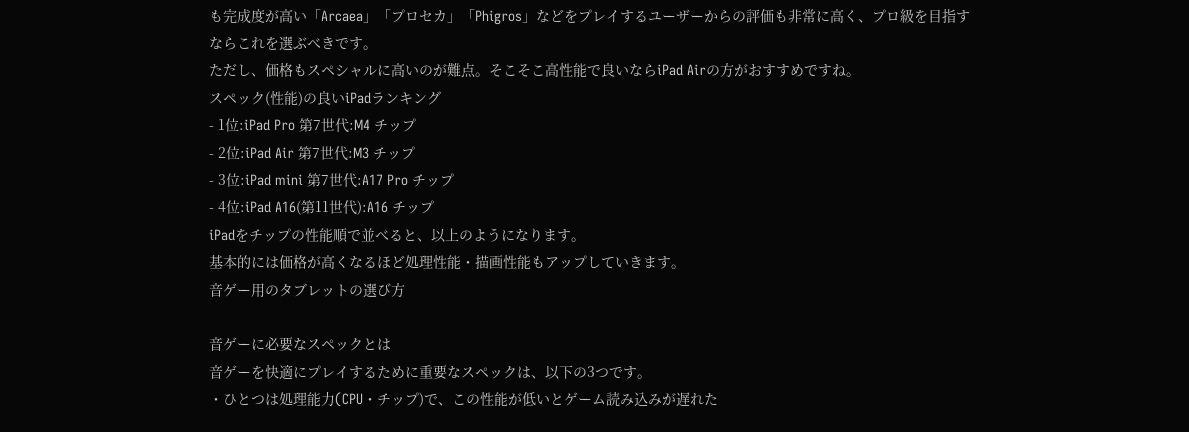も完成度が高い「Arcaea」「プロセカ」「Phigros」などをプレイするユーザーからの評価も非常に高く、プロ級を目指すならこれを選ぶべきです。
ただし、価格もスペシャルに高いのが難点。そこそこ高性能で良いならiPad Airの方がおすすめですね。
スペック(性能)の良いiPadランキング
- 1位:iPad Pro 第7世代:M4 チップ
- 2位:iPad Air 第7世代:M3 チップ
- 3位:iPad mini 第7世代:A17 Pro チップ
- 4位:iPad A16(第11世代):A16 チップ
iPadをチップの性能順で並べると、以上のようになります。
基本的には価格が高くなるほど処理性能・描画性能もアップしていきます。
音ゲー用のタブレットの選び方

音ゲーに必要なスペックとは
音ゲーを快適にプレイするために重要なスペックは、以下の3つです。
・ひとつは処理能力(CPU・チップ)で、この性能が低いとゲーム読み込みが遅れた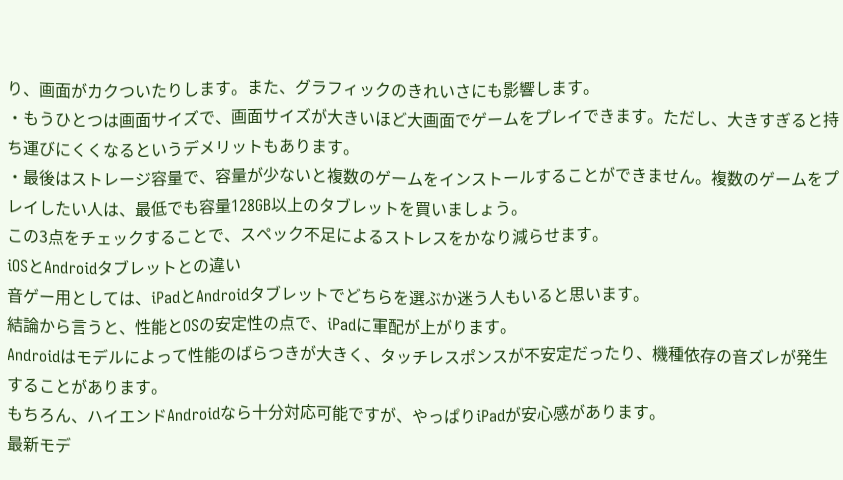り、画面がカクついたりします。また、グラフィックのきれいさにも影響します。
・もうひとつは画面サイズで、画面サイズが大きいほど大画面でゲームをプレイできます。ただし、大きすぎると持ち運びにくくなるというデメリットもあります。
・最後はストレージ容量で、容量が少ないと複数のゲームをインストールすることができません。複数のゲームをプレイしたい人は、最低でも容量128GB以上のタブレットを買いましょう。
この3点をチェックすることで、スペック不足によるストレスをかなり減らせます。
iOSとAndroidタブレットとの違い
音ゲー用としては、iPadとAndroidタブレットでどちらを選ぶか迷う人もいると思います。
結論から言うと、性能とOSの安定性の点で、iPadに軍配が上がります。
Androidはモデルによって性能のばらつきが大きく、タッチレスポンスが不安定だったり、機種依存の音ズレが発生することがあります。
もちろん、ハイエンドAndroidなら十分対応可能ですが、やっぱりiPadが安心感があります。
最新モデ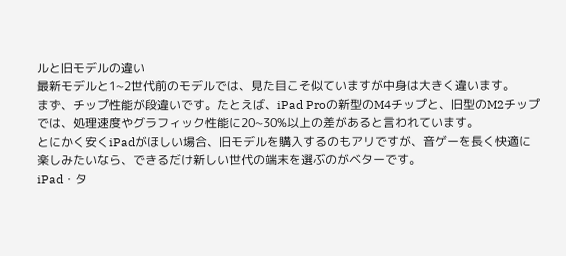ルと旧モデルの違い
最新モデルと1~2世代前のモデルでは、見た目こそ似ていますが中身は大きく違います。
まず、チップ性能が段違いです。たとえば、iPad Proの新型のM4チップと、旧型のM2チップでは、処理速度やグラフィック性能に20~30%以上の差があると言われています。
とにかく安くiPadがほしい場合、旧モデルを購入するのもアリですが、音ゲーを長く快適に楽しみたいなら、できるだけ新しい世代の端末を選ぶのがベターです。
iPad・タ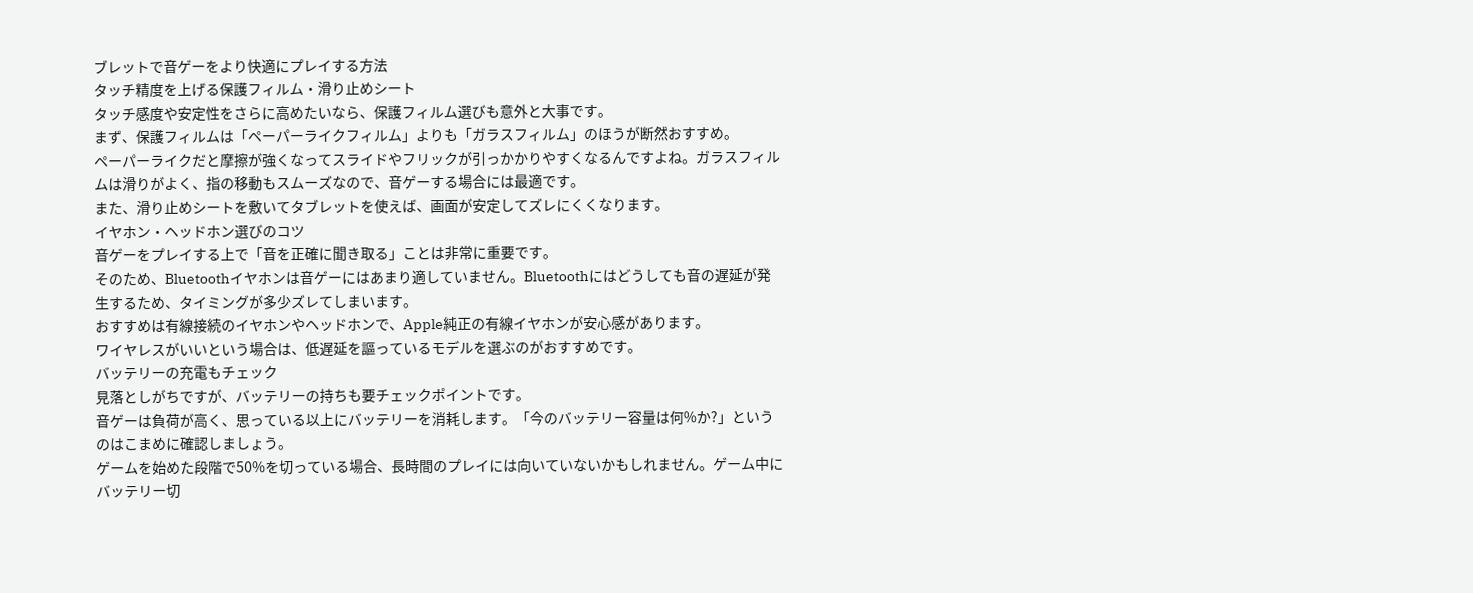ブレットで音ゲーをより快適にプレイする方法
タッチ精度を上げる保護フィルム・滑り止めシート
タッチ感度や安定性をさらに高めたいなら、保護フィルム選びも意外と大事です。
まず、保護フィルムは「ペーパーライクフィルム」よりも「ガラスフィルム」のほうが断然おすすめ。
ペーパーライクだと摩擦が強くなってスライドやフリックが引っかかりやすくなるんですよね。ガラスフィルムは滑りがよく、指の移動もスムーズなので、音ゲーする場合には最適です。
また、滑り止めシートを敷いてタブレットを使えば、画面が安定してズレにくくなります。
イヤホン・ヘッドホン選びのコツ
音ゲーをプレイする上で「音を正確に聞き取る」ことは非常に重要です。
そのため、Bluetoothイヤホンは音ゲーにはあまり適していません。Bluetoothにはどうしても音の遅延が発生するため、タイミングが多少ズレてしまいます。
おすすめは有線接続のイヤホンやヘッドホンで、Apple純正の有線イヤホンが安心感があります。
ワイヤレスがいいという場合は、低遅延を謳っているモデルを選ぶのがおすすめです。
バッテリーの充電もチェック
見落としがちですが、バッテリーの持ちも要チェックポイントです。
音ゲーは負荷が高く、思っている以上にバッテリーを消耗します。「今のバッテリー容量は何%か?」というのはこまめに確認しましょう。
ゲームを始めた段階で50%を切っている場合、長時間のプレイには向いていないかもしれません。ゲーム中にバッテリー切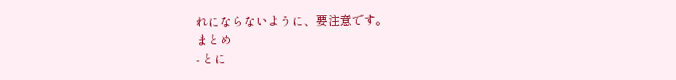れにならないように、要注意です。
まとめ
- とに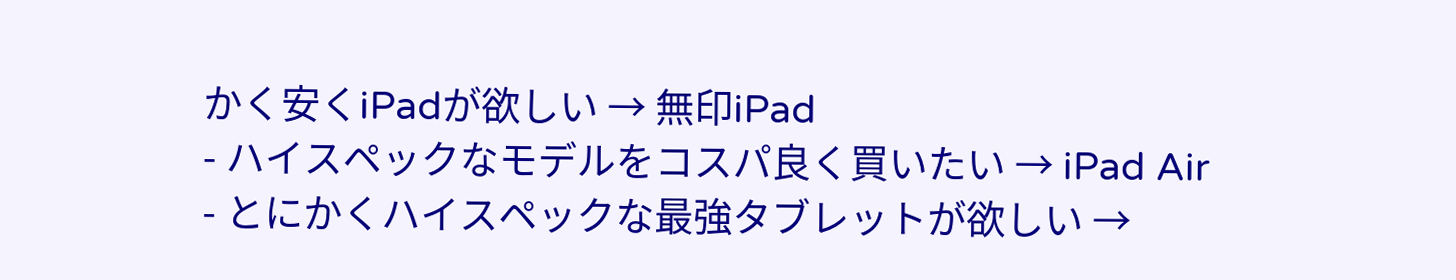かく安くiPadが欲しい → 無印iPad
- ハイスペックなモデルをコスパ良く買いたい → iPad Air
- とにかくハイスペックな最強タブレットが欲しい →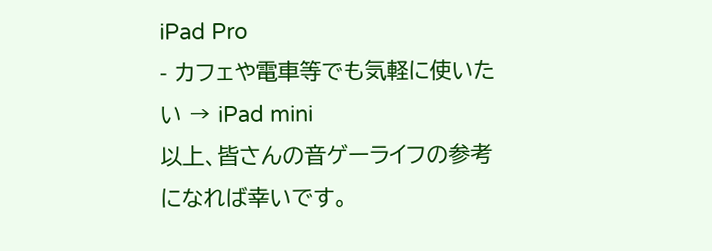iPad Pro
- カフェや電車等でも気軽に使いたい → iPad mini
以上、皆さんの音ゲーライフの参考になれば幸いです。